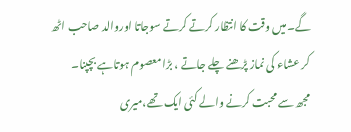گے۔میں وقت کا انتظار کرتے کرتے سوجاتا اوروالد صاحب اٹھ کر عشاء کی نماز پڑھنے چلے جاتے ، بڑامعصوم ہوتاہے بچپنا۔
مجھ سے محبت کرنے والے کئی ایک تھے،میری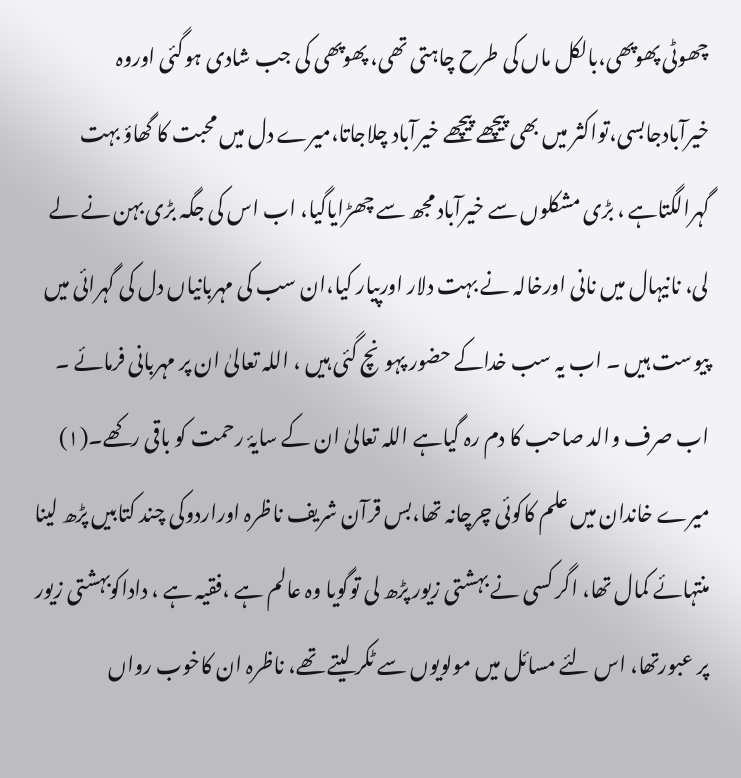چھوٹی پھوپھی،بالکل ماں کی طرح چاہتی تھی، پھوپھی کی جب شادی ہوگئی اوروہ خیرآبادجابسی،تواکثر میں بھی پیچھے پیچھے خیرآباد چلاجاتا،میرے دل میں محبت کا گھاؤ بہت گہرالگتاہے ، بڑی مشکلوں سے خیرآباد مجھ سے چھڑایاگیا، اب اس کی جگہ بڑی بہن نے لے لی، نانیہال میں نانی اورخالہ نے بہت دلار اورپیار کیا،ان سب کی مہربانیاں دل کی گہرائی میں پیوست ہیں ۔ اب یہ سب خداکے حضور پہونچ گئی ہیں ، اللہ تعالیٰ ان پر مہربانی فرمائے ۔ اب صرف والد صاحب کا دم رہ گیاہے اللہ تعالیٰ ان کے سایۂ رحمت کو باقی رکھے۔(۱)
میرے خاندان میں علم کاکوئی چرچانہ تھا،بس قرآن شریف ناظرہ اوراردوکی چند کتابیں پڑھ لینا منتہائے کمال تھا، اگر کسی نے بہشتی زیور پڑھ لی توگویا وہ عالم ہے ،فقیہ ہے ، داداکوبہشتی زیور پر عبورتھا، اس لئے مسائل میں مولویوں سے ٹکر لیتے تھے، ناظرہ ان کاخوب رواں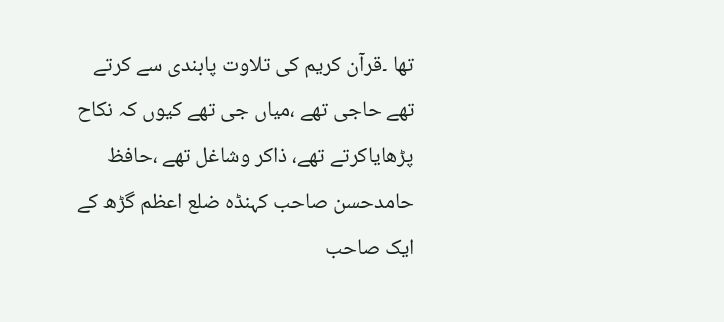تھا ۔قرآن کریم کی تلاوت پابندی سے کرتے تھے حاجی تھے ،میاں جی تھے کیوں کہ نکاح پڑھایاکرتے تھے، ذاکر وشاغل تھے ،حافظ حامدحسن صاحب کہنڈہ ضلع اعظم گڑھ کے ایک صاحب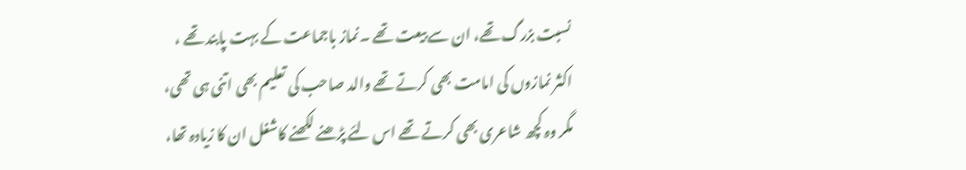نسبت بزرگ تھے، ان سے بیعت تھے ۔نماز باجماعت کے بہت پابند تھے ، اکثر نمازوں کی امامت بھی کرتے تھے والد صاحب کی تعلیم بھی اتنی ہی تھی، مگر وہ کچھ شاعری بھی کرتے تھے اس لئے پڑھنے لکھنے کاشغل ان کا زیادہ تھا،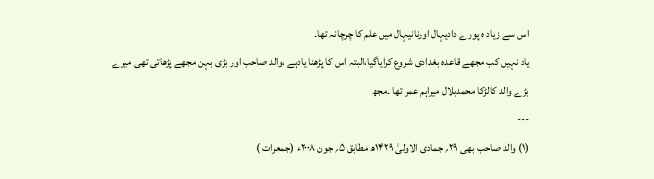اس سے زیاد ہ پورے دادیہال اورنانیہال میں علم کا چرچانہ تھا۔
یاد نہیں کب مجھے قاعدہ بغدادی شروع کرایاگیا،البتہ اس کا پڑھنا یادہے ،والد صاحب اور بڑی بہن مجھے پڑھاتی تھی میرے بڑے والد کالڑکا محمدبلال میراہم عمر تھا ۔مجھ
---
(۱) والد صاحب بھی ۲۹؍ جمادی الاولیٰ ۱۴۲۹ھ مطابق ۵؍ جون ۲۰۰۸ء (جمعرات )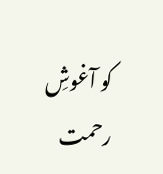کو آغوشِ رحمت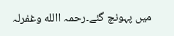میں پہونچ گئے۔رحمہ االله وغفرلہ